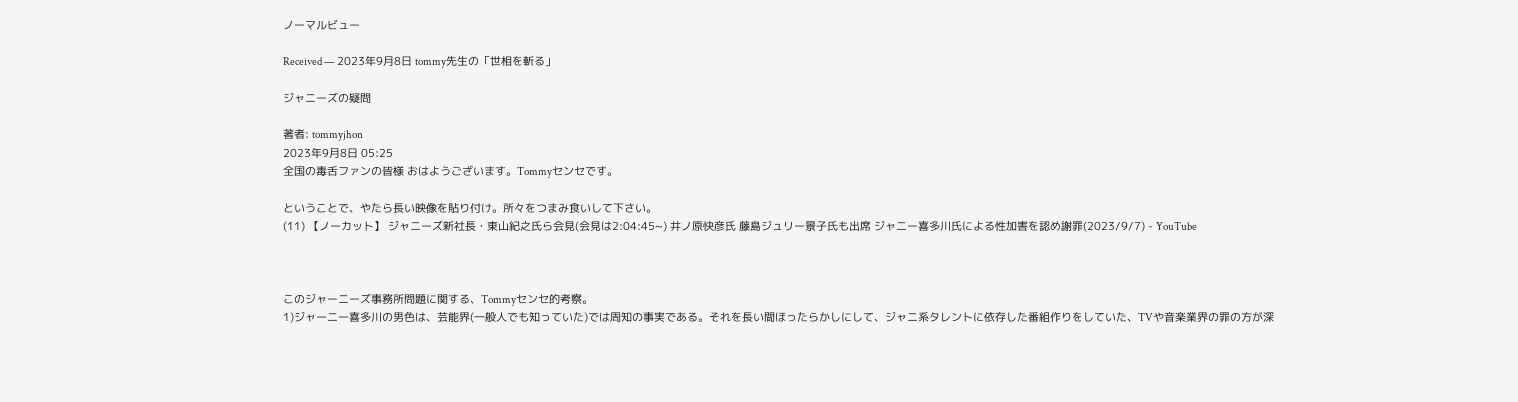ノーマルビュー

Received — 2023年9月8日 tommy先生の「世相を斬る」

ジャニーズの疑問

著者: tommyjhon
2023年9月8日 05:25
全国の毒舌ファンの皆様 おはようございます。Tommyセンセです。

ということで、やたら長い映像を貼り付け。所々をつまみ食いして下さい。
(11) 【ノーカット】 ジャニーズ新社長・東山紀之氏ら会見(会見は2:04:45~) 井ノ原快彦氏 藤島ジュリー景子氏も出席 ジャニー喜多川氏による性加害を認め謝罪(2023/9/7) - YouTube



このジャーニーズ事務所問題に関する、Tommyセンセ的考察。
1)ジャーニー喜多川の男色は、芸能界(一般人でも知っていた)では周知の事実である。それを長い間ほったらかしにして、ジャニ系タレントに依存した番組作りをしていた、TVや音楽業界の罪の方が深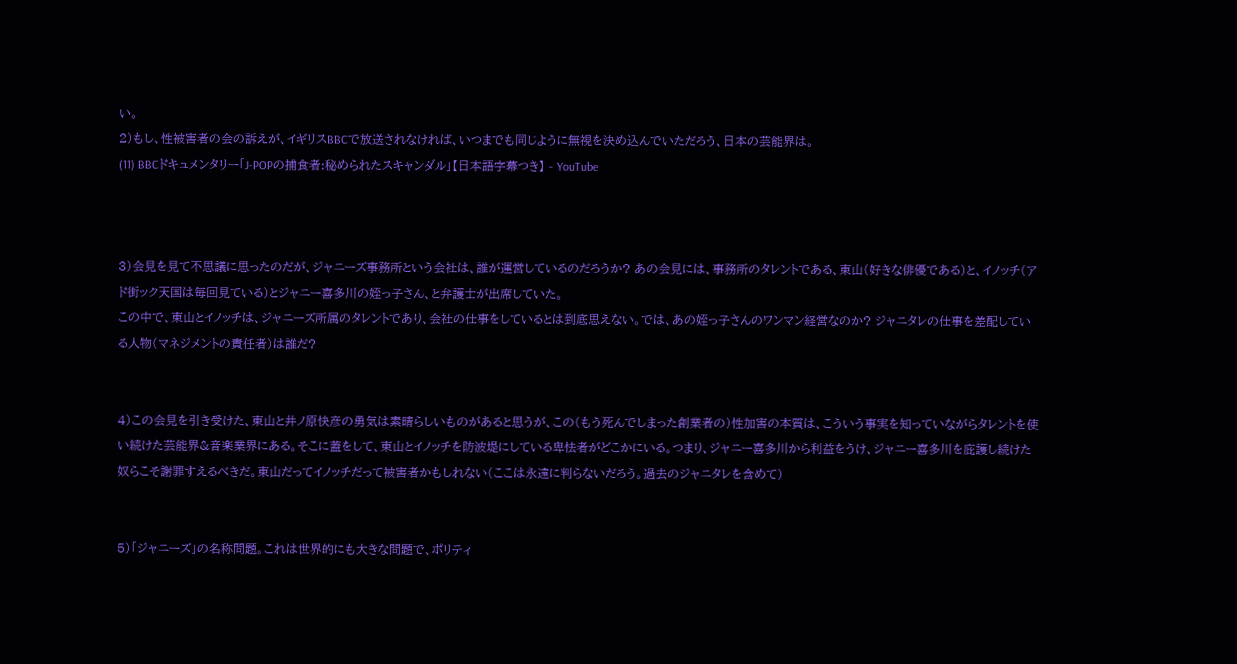い。
2)もし、性被害者の会の訴えが、イギリスBBCで放送されなければ、いつまでも同じように無視を決め込んでいただろう、日本の芸能界は。
(11) BBCドキュメンタリー「J-POPの捕食者:秘められたスキャンダル」【日本語字幕つき】 - YouTube



3)会見を見て不思議に思ったのだが、ジャニーズ事務所という会社は、誰が運営しているのだろうか? あの会見には、事務所のタレントである、東山(好きな俳優である)と、イノッチ(アド街ック天国は毎回見ている)とジャニー喜多川の姪っ子さん、と弁護士が出席していた。
この中で、東山とイノッチは、ジャニーズ所属のタレントであり、会社の仕事をしているとは到底思えない。では、あの姪っ子さんのワンマン経営なのか? ジャニタレの仕事を差配している人物(マネジメントの責任者)は誰だ?


4)この会見を引き受けた、東山と井ノ原快彦の勇気は素晴らしいものがあると思うが、この(もう死んでしまった創業者の)性加害の本質は、こういう事実を知っていながらタレントを使い続けた芸能界&音楽業界にある。そこに蓋をして、東山とイノッチを防波堤にしている卑怯者がどこかにいる。つまり、ジャニー喜多川から利益をうけ、ジャニー喜多川を庇護し続けた奴らこそ謝罪すえるべきだ。東山だってイノッチだって被害者かもしれない(ここは永遠に判らないだろう。過去のジャニタレを含めて)


5)「ジャニーズ」の名称問題。これは世界的にも大きな問題で、ポリティ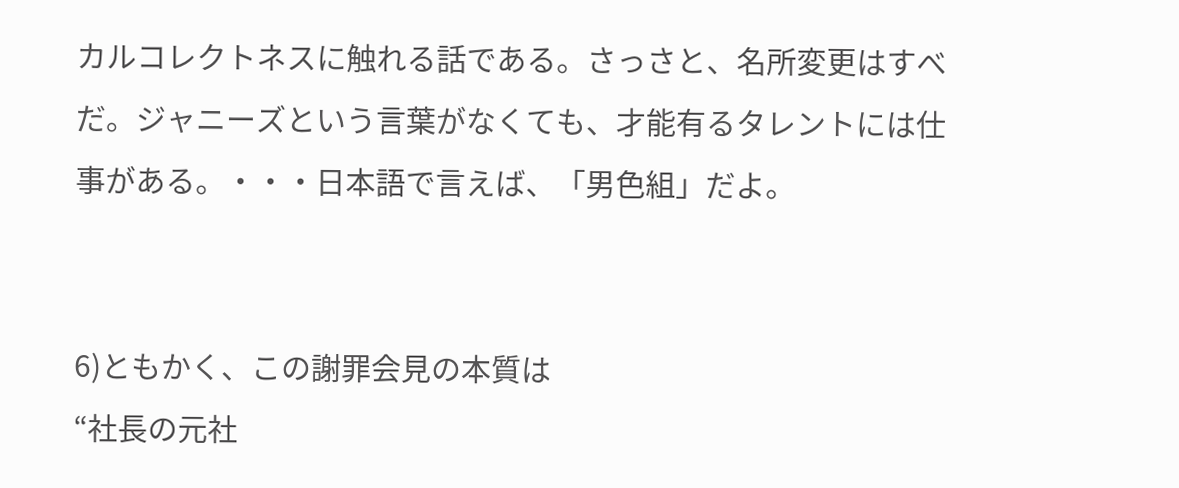カルコレクトネスに触れる話である。さっさと、名所変更はすべだ。ジャニーズという言葉がなくても、才能有るタレントには仕事がある。・・・日本語で言えば、「男色組」だよ。


6)ともかく、この謝罪会見の本質は
“社長の元社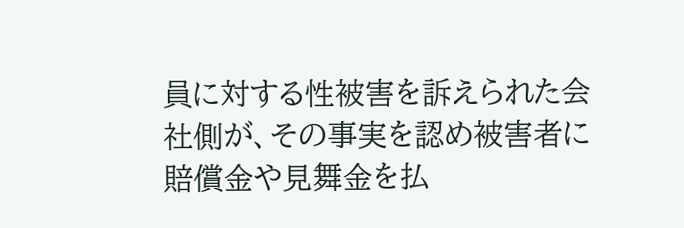員に対する性被害を訴えられた会社側が、その事実を認め被害者に賠償金や見舞金を払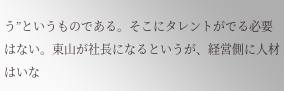う”というものである。そこにタレントがでる必要はない。東山が社長になるというが、経営側に人材はいな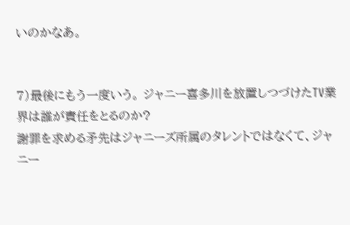いのかなあ。


7)最後にもう一度いう。 ジャニー喜多川を放置しつづけたTV業界は誰が責任をとるのか?
謝罪を求める矛先はジャニーズ所属のタレントではなくて、ジャニー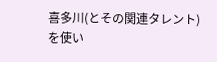喜多川(とその関連タレント)を使い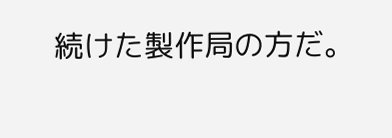続けた製作局の方だ。